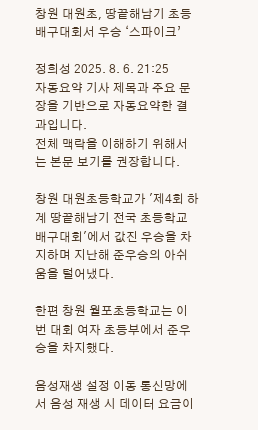창원 대원초, 땅끝해남기 초등 배구대회서 우승 ‘스파이크’

정희성 2025. 8. 6. 21:25
자동요약 기사 제목과 주요 문장을 기반으로 자동요약한 결과입니다.
전체 맥락을 이해하기 위해서는 본문 보기를 권장합니다.

창원 대원초등학교가 '제4회 하계 땅끝해남기 전국 초등학교 배구대회'에서 값진 우승을 차지하며 지난해 준우승의 아쉬움을 털어냈다.

한편 창원 월포초등학교는 이번 대회 여자 초등부에서 준우승을 차지했다.

음성재생 설정 이동 통신망에서 음성 재생 시 데이터 요금이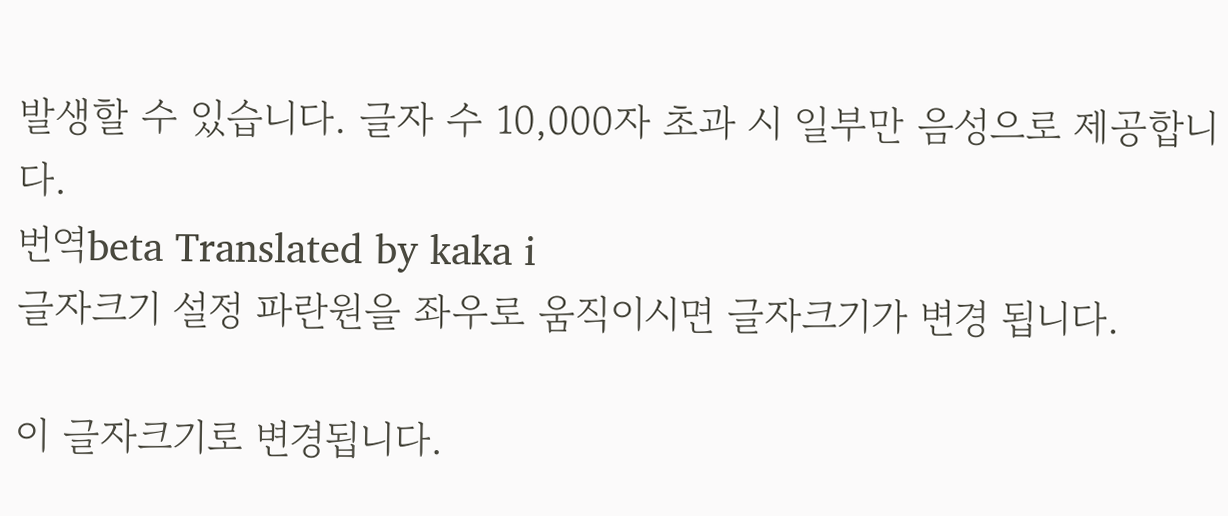발생할 수 있습니다. 글자 수 10,000자 초과 시 일부만 음성으로 제공합니다.
번역beta Translated by kaka i
글자크기 설정 파란원을 좌우로 움직이시면 글자크기가 변경 됩니다.

이 글자크기로 변경됩니다.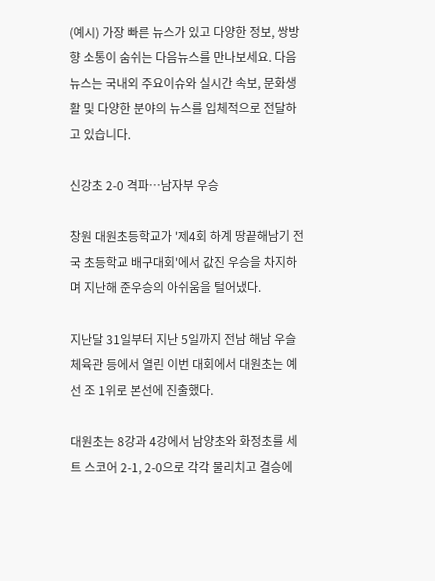(예시) 가장 빠른 뉴스가 있고 다양한 정보, 쌍방향 소통이 숨쉬는 다음뉴스를 만나보세요. 다음뉴스는 국내외 주요이슈와 실시간 속보, 문화생활 및 다양한 분야의 뉴스를 입체적으로 전달하고 있습니다.

신강초 2-0 격파…남자부 우승

창원 대원초등학교가 '제4회 하계 땅끝해남기 전국 초등학교 배구대회'에서 값진 우승을 차지하며 지난해 준우승의 아쉬움을 털어냈다.

지난달 31일부터 지난 5일까지 전남 해남 우슬체육관 등에서 열린 이번 대회에서 대원초는 예선 조 1위로 본선에 진출했다.

대원초는 8강과 4강에서 남양초와 화정초를 세트 스코어 2-1, 2-0으로 각각 물리치고 결승에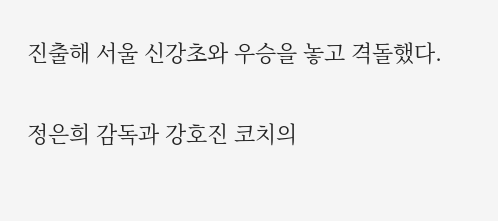진출해 서울 신강초와 우승을 놓고 격돌했다.

정은희 감독과 강호진 코치의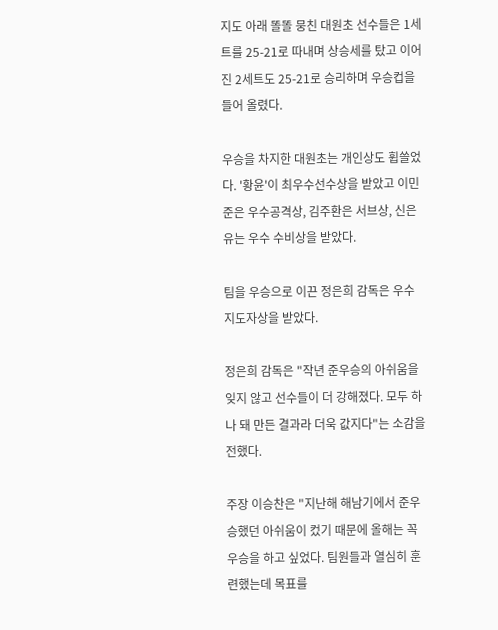지도 아래 똘똘 뭉친 대원초 선수들은 1세트를 25-21로 따내며 상승세를 탔고 이어진 2세트도 25-21로 승리하며 우승컵을 들어 올렸다.

우승을 차지한 대원초는 개인상도 휩쓸었다. '황윤'이 최우수선수상을 받았고 이민준은 우수공격상, 김주환은 서브상, 신은유는 우수 수비상을 받았다.

팀을 우승으로 이끈 정은희 감독은 우수 지도자상을 받았다.

정은희 감독은 "작년 준우승의 아쉬움을 잊지 않고 선수들이 더 강해졌다. 모두 하나 돼 만든 결과라 더욱 값지다"는 소감을 전했다.

주장 이승찬은 "지난해 해남기에서 준우승했던 아쉬움이 컸기 때문에 올해는 꼭 우승을 하고 싶었다. 팀원들과 열심히 훈련했는데 목표를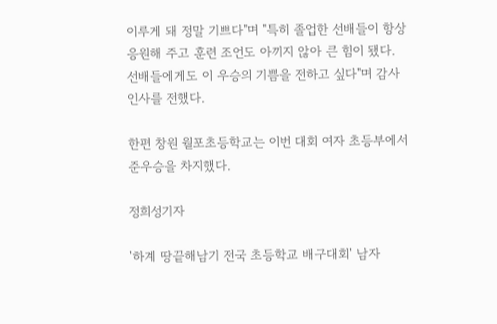이루게 돼 정말 기쁘다"며 "특히 졸업한 선배들이 항상 응원해 주고 훈련 조언도 아끼지 않아 큰 힘이 됐다. 선배들에게도 이 우승의 기쁨을 전하고 싶다"며 감사 인사를 전했다.

한편 창원 월포초등학교는 이번 대회 여자 초등부에서 준우승을 차지했다.

정희성기자

'하계 땅끝해남기 전국 초등학교 배구대회' 남자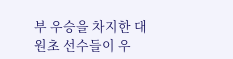부 우승을 차지한 대원초 선수들이 우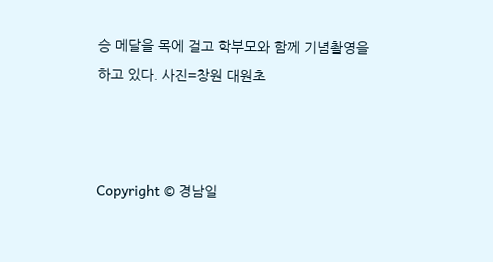승 메달을 목에 걸고 학부모와 함께 기념촬영을 하고 있다. 사진=창원 대원초



Copyright © 경남일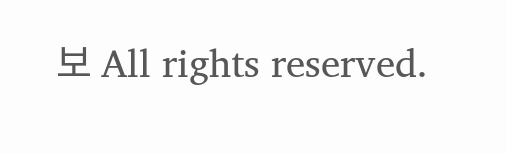보 All rights reserved.